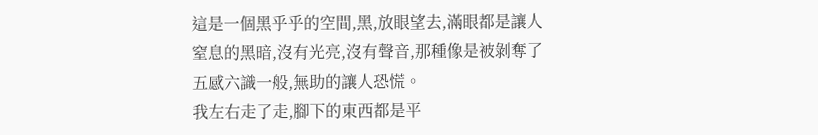這是一個黑乎乎的空間,黑,放眼望去,滿眼都是讓人窒息的黑暗,沒有光亮,沒有聲音,那種像是被剝奪了五感六識一般,無助的讓人恐慌。
我左右走了走,腳下的東西都是平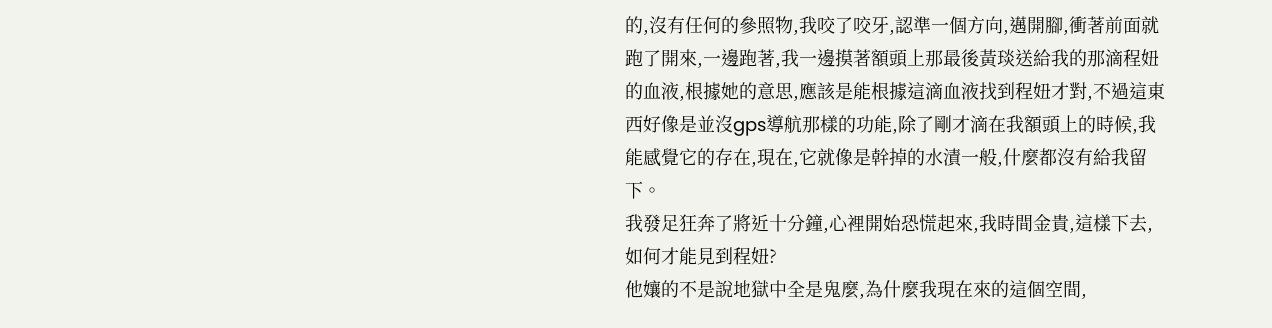的,沒有任何的參照物,我咬了咬牙,認準一個方向,邁開腳,衝著前面就跑了開來,一邊跑著,我一邊摸著額頭上那最後黃琰送給我的那滴程妞的血液,根據她的意思,應該是能根據這滴血液找到程妞才對,不過這東西好像是並沒gps導航那樣的功能,除了剛才滴在我額頭上的時候,我能感覺它的存在,現在,它就像是幹掉的水漬一般,什麼都沒有給我留下。
我發足狂奔了將近十分鐘,心裡開始恐慌起來,我時間金貴,這樣下去,如何才能見到程妞?
他孃的不是說地獄中全是鬼麼,為什麼我現在來的這個空間,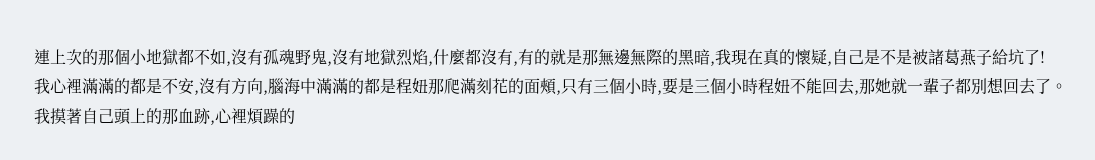連上次的那個小地獄都不如,沒有孤魂野鬼,沒有地獄烈焰,什麼都沒有,有的就是那無邊無際的黑暗,我現在真的懷疑,自己是不是被諸葛燕子給坑了!
我心裡滿滿的都是不安,沒有方向,腦海中滿滿的都是程妞那爬滿刻花的面頰,只有三個小時,要是三個小時程妞不能回去,那她就一輩子都別想回去了。
我摸著自己頭上的那血跡,心裡煩躁的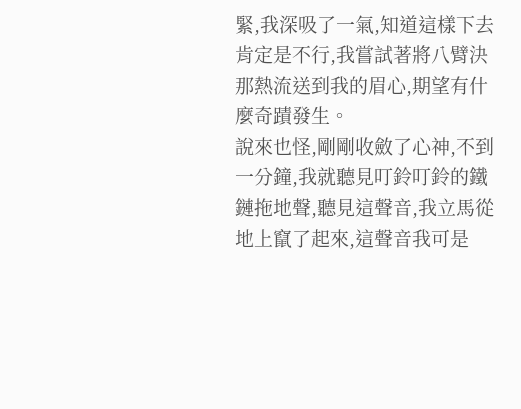緊,我深吸了一氣,知道這樣下去肯定是不行,我嘗試著將八臂決那熱流送到我的眉心,期望有什麼奇蹟發生。
說來也怪,剛剛收斂了心神,不到一分鐘,我就聽見叮鈴叮鈴的鐵鏈拖地聲,聽見這聲音,我立馬從地上竄了起來,這聲音我可是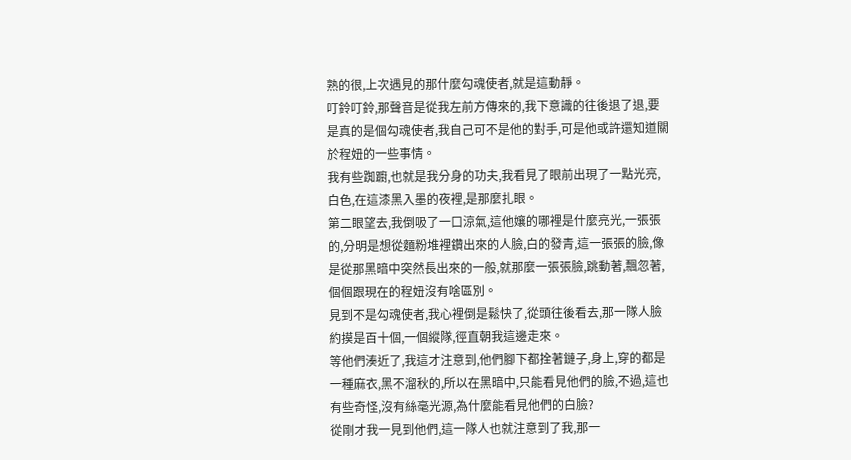熟的很,上次遇見的那什麼勾魂使者,就是這動靜。
叮鈴叮鈴,那聲音是從我左前方傳來的,我下意識的往後退了退,要是真的是個勾魂使者,我自己可不是他的對手,可是他或許還知道關於程妞的一些事情。
我有些踟躕,也就是我分身的功夫,我看見了眼前出現了一點光亮,白色,在這漆黑入墨的夜裡,是那麼扎眼。
第二眼望去,我倒吸了一口涼氣,這他孃的哪裡是什麼亮光,一張張的,分明是想從麵粉堆裡鑽出來的人臉,白的發青,這一張張的臉,像是從那黑暗中突然長出來的一般,就那麼一張張臉,跳動著,飄忽著,個個跟現在的程妞沒有啥區別。
見到不是勾魂使者,我心裡倒是鬆快了,從頭往後看去,那一隊人臉約摸是百十個,一個縱隊,徑直朝我這邊走來。
等他們湊近了,我這才注意到,他們腳下都拴著鏈子,身上,穿的都是一種麻衣,黑不溜秋的,所以在黑暗中,只能看見他們的臉,不過,這也有些奇怪,沒有絲毫光源,為什麼能看見他們的白臉?
從剛才我一見到他們,這一隊人也就注意到了我,那一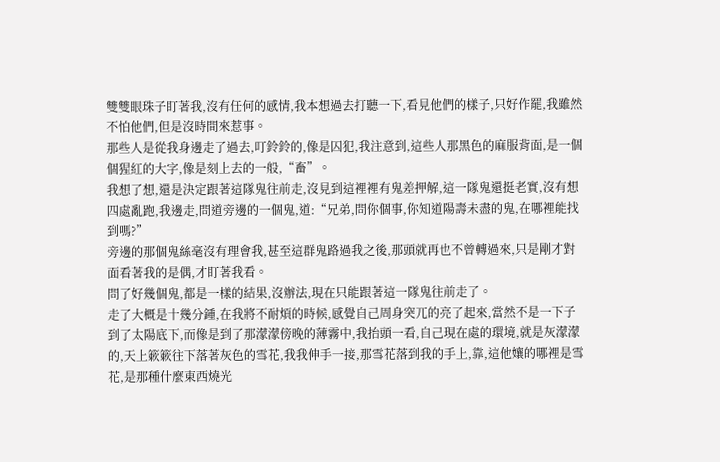雙雙眼珠子盯著我,沒有任何的感情,我本想過去打聽一下,看見他們的樣子,只好作罷,我雖然不怕他們,但是沒時間來惹事。
那些人是從我身邊走了過去,叮鈴鈴的,像是囚犯,我注意到,這些人那黑色的麻服背面,是一個個猩紅的大字,像是刻上去的一般,“畜”。
我想了想,還是決定跟著這隊鬼往前走,沒見到這裡裡有鬼差押解,這一隊鬼還挺老實,沒有想四處亂跑,我邊走,問道旁邊的一個鬼,道:“兄弟,問你個事,你知道陽壽未盡的鬼,在哪裡能找到嗎?”
旁邊的那個鬼絲毫沒有理會我,甚至這群鬼路過我之後,那頭就再也不曾轉過來,只是剛才對面看著我的是偶,才盯著我看。
問了好幾個鬼,都是一樣的結果,沒辦法,現在只能跟著這一隊鬼往前走了。
走了大概是十幾分鍾,在我將不耐煩的時候,感覺自己周身突兀的亮了起來,當然不是一下子到了太陽底下,而像是到了那濛濛傍晚的薄霧中,我抬頭一看,自己現在處的環境,就是灰濛濛的,天上簌簌往下落著灰色的雪花,我我伸手一接,那雪花落到我的手上,靠,這他孃的哪裡是雪花,是那種什麼東西燒光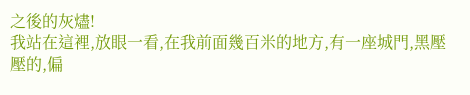之後的灰燼!
我站在這裡,放眼一看,在我前面幾百米的地方,有一座城門,黑壓壓的,偏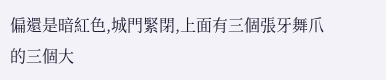偏還是暗紅色,城門緊閉,上面有三個張牙舞爪的三個大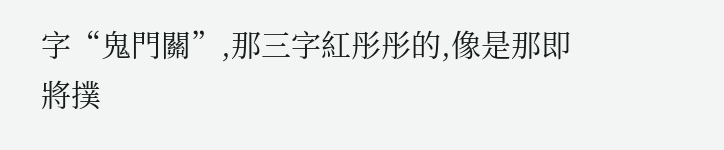字“鬼門關”,那三字紅彤彤的,像是那即將撲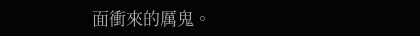面衝來的厲鬼。